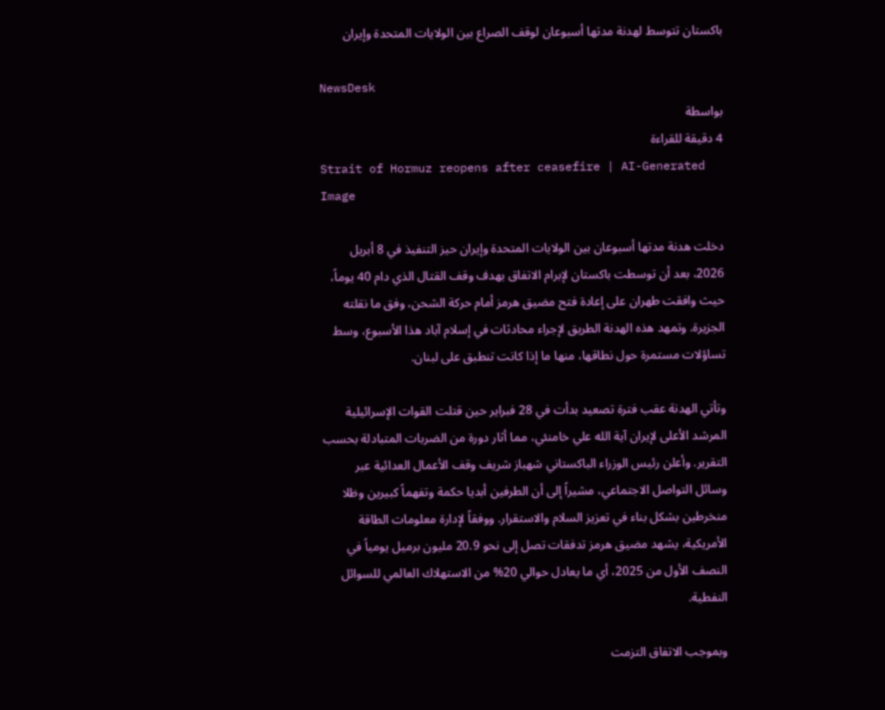باكستان تتوسط لهدنة مدتها أسبوعان لوقف الصراع بين الولايات المتحدة وإيران

NewsDesk
بواسطة
4 دقيقة للقراءة
Strait of Hormuz reopens after ceasefire | AI-Generated Image

دخلت هدنة مدتها أسبوعان بين الولايات المتحدة وإيران حيز التنفيذ في 8 أبريل 2026، بعد أن توسطت باكستان لإبرام الاتفاق بهدف وقف القتال الذي دام 40 يوماً، حيث وافقت طهران على إعادة فتح مضيق هرمز أمام حركة الشحن، وفق ما نقلته الجزيرة. وتمهد هذه الهدنة الطريق لإجراء محادثات في إسلام آباد هذا الأسبوع، وسط تساؤلات مستمرة حول نطاقها، منها ما إذا كانت تنطبق على لبنان.

وتأتي الهدنة عقب فترة تصعيد بدأت في 28 فبراير حين قتلت القوات الإسرائيلية المرشد الأعلى لإيران آية الله علي خامنئي، مما أثار دورة من الضربات المتبادلة بحسب التقرير. وأعلن رئيس الوزراء الباكستاني شهباز شريف وقف الأعمال العدائية عبر وسائل التواصل الاجتماعي، مشيراً إلى أن الطرفين أبديا حكمة وتفهماً كبيرين وظلا منخرطين بشكل بناء في تعزيز السلام والاستقرار. ووفقاً لإدارة معلومات الطاقة الأمريكية، يشهد مضيق هرمز تدفقات تصل إلى نحو 20.9 مليون برميل يومياً في النصف الأول من 2025، أي ما يعادل حوالي 20% من الاستهلاك العالمي للسوائل النفطية.

وبموجب الاتفاق التزمت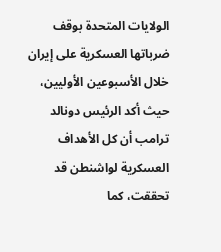الولايات المتحدة بوقف ضرباتها العسكرية على إيران خلال الأسبوعين الأوليين، حيث أكد الرئيس دونالد ترامب أن كل الأهداف العسكرية لواشنطن قد تحققت، كما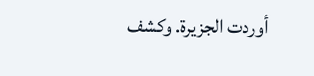أوردت الجزيرة. وكشف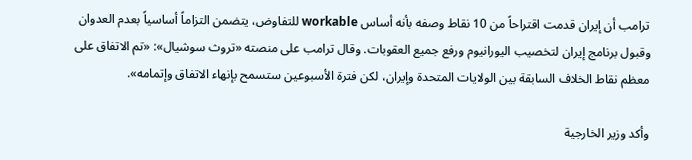ترامب أن إيران قدمت اقتراحاً من 10 نقاط وصفه بأنه أساس workable للتفاوض، يتضمن التزاماً أساسياً بعدم العدوان وقبول برنامج إيران لتخصيب اليورانيوم ورفع جميع العقوبات. وقال ترامب على منصته «تروث سوشيال»: «تم الاتفاق على معظم نقاط الخلاف السابقة بين الولايات المتحدة وإيران، لكن فترة الأسبوعين ستسمح بإنهاء الاتفاق وإتمامه».

وأكد وزير الخارجية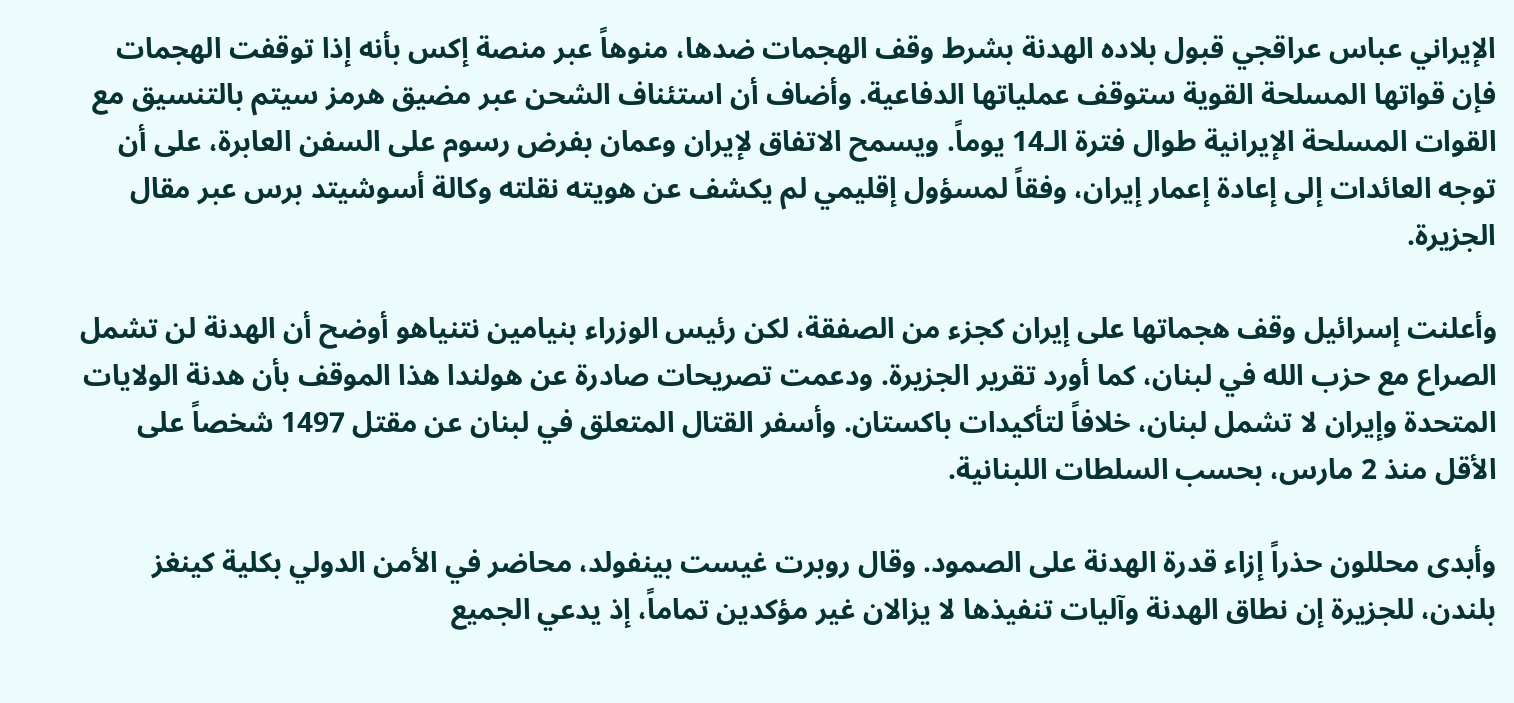الإيراني عباس عراقجي قبول بلاده الهدنة بشرط وقف الهجمات ضدها، منوهاً عبر منصة إكس بأنه إذا توقفت الهجمات فإن قواتها المسلحة القوية ستوقف عملياتها الدفاعية. وأضاف أن استئناف الشحن عبر مضيق هرمز سيتم بالتنسيق مع القوات المسلحة الإيرانية طوال فترة الـ14 يوماً. ويسمح الاتفاق لإيران وعمان بفرض رسوم على السفن العابرة، على أن توجه العائدات إلى إعادة إعمار إيران، وفقاً لمسؤول إقليمي لم يكشف عن هويته نقلته وكالة أسوشيتد برس عبر مقال الجزيرة.

وأعلنت إسرائيل وقف هجماتها على إيران كجزء من الصفقة، لكن رئيس الوزراء بنيامين نتنياهو أوضح أن الهدنة لن تشمل الصراع مع حزب الله في لبنان، كما أورد تقرير الجزيرة. ودعمت تصريحات صادرة عن هولندا هذا الموقف بأن هدنة الولايات المتحدة وإيران لا تشمل لبنان، خلافاً لتأكيدات باكستان. وأسفر القتال المتعلق في لبنان عن مقتل 1497 شخصاً على الأقل منذ 2 مارس، بحسب السلطات اللبنانية.

وأبدى محللون حذراً إزاء قدرة الهدنة على الصمود. وقال روبرت غيست بينفولد، محاضر في الأمن الدولي بكلية كينغز بلندن، للجزيرة إن نطاق الهدنة وآليات تنفيذها لا يزالان غير مؤكدين تماماً، إذ يدعي الجميع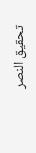تحقيق النصر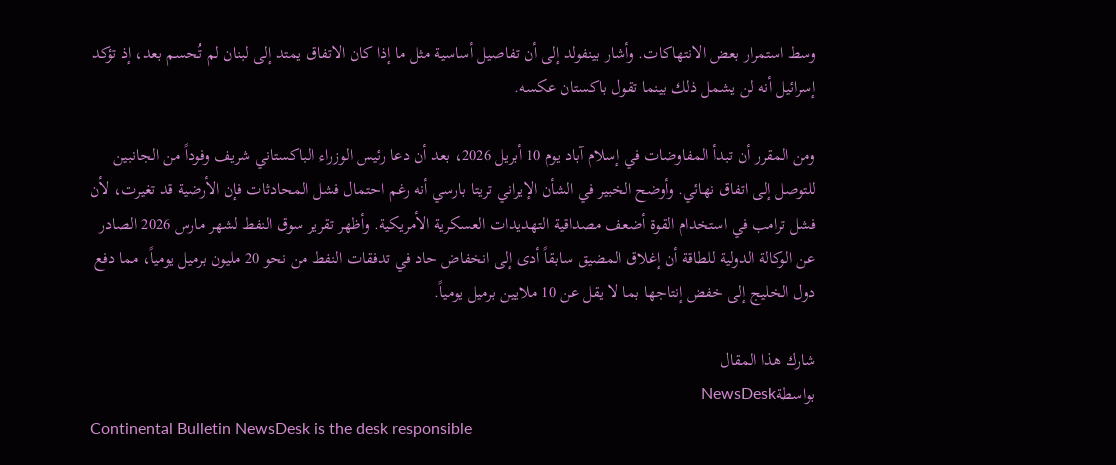وسط استمرار بعض الانتهاكات. وأشار بينفولد إلى أن تفاصيل أساسية مثل ما إذا كان الاتفاق يمتد إلى لبنان لم تُحسم بعد، إذ تؤكد إسرائيل أنه لن يشمل ذلك بينما تقول باكستان عكسه.

ومن المقرر أن تبدأ المفاوضات في إسلام آباد يوم 10 أبريل 2026، بعد أن دعا رئيس الوزراء الباكستاني شريف وفوداً من الجانبين للتوصل إلى اتفاق نهائي. وأوضح الخبير في الشأن الإيراني تريتا بارسي أنه رغم احتمال فشل المحادثات فإن الأرضية قد تغيرت، لأن فشل ترامب في استخدام القوة أضعف مصداقية التهديدات العسكرية الأمريكية. وأظهر تقرير سوق النفط لشهر مارس 2026 الصادر عن الوكالة الدولية للطاقة أن إغلاق المضيق سابقاً أدى إلى انخفاض حاد في تدفقات النفط من نحو 20 مليون برميل يومياً، مما دفع دول الخليج إلى خفض إنتاجها بما لا يقل عن 10 ملايين برميل يومياً.

شارك هذا المقال
بواسطةNewsDesk
Continental Bulletin NewsDesk is the desk responsible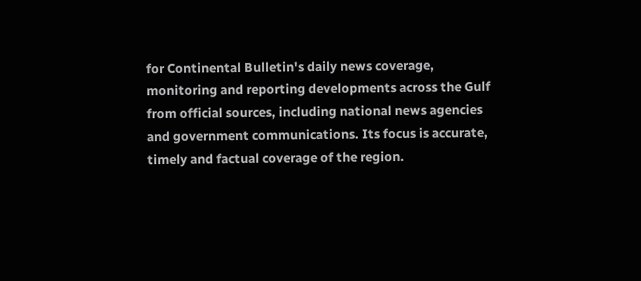for Continental Bulletin's daily news coverage, monitoring and reporting developments across the Gulf from official sources, including national news agencies and government communications. Its focus is accurate, timely and factual coverage of the region.